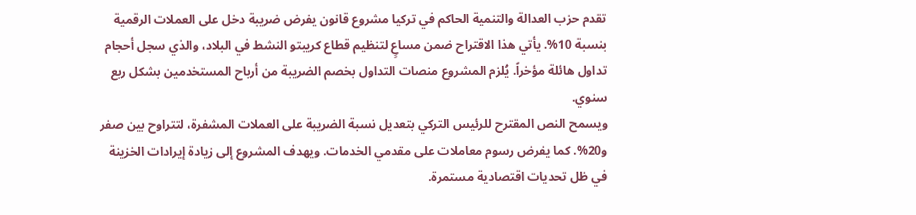تقدم حزب العدالة والتنمية الحاكم في تركيا مشروع قانون يفرض ضريبة دخل على العملات الرقمية بنسبة 10%. يأتي هذا الاقتراح ضمن مساعٍ لتنظيم قطاع كريبتو النشط في البلاد، والذي سجل أحجام تداول هائلة مؤخراً. يُلزم المشروع منصات التداول بخصم الضريبة من أرباح المستخدمين بشكل ربع سنوي.
ويسمح النص المقترح للرئيس التركي بتعديل نسبة الضريبة على العملات المشفرة، لتتراوح بين صفر و20%. كما يفرض رسوم معاملات على مقدمي الخدمات. ويهدف المشروع إلى زيادة إيرادات الخزينة في ظل تحديات اقتصادية مستمرة.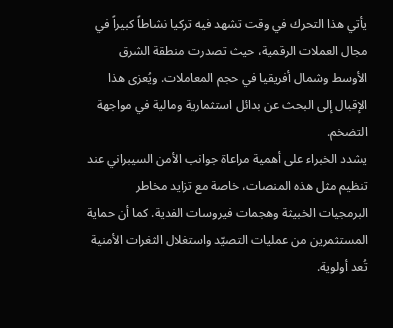يأتي هذا التحرك في وقت تشهد فيه تركيا نشاطاً كبيراً في مجال العملات الرقمية، حيث تصدرت منطقة الشرق الأوسط وشمال أفريقيا في حجم المعاملات. ويُعزى هذا الإقبال إلى البحث عن بدائل استثمارية ومالية في مواجهة التضخم.
يشدد الخبراء على أهمية مراعاة جوانب الأمن السيبراني عند تنظيم مثل هذه المنصات، خاصة مع تزايد مخاطر البرمجيات الخبيثة وهجمات فيروسات الفدية. كما أن حماية المستثمرين من عمليات التصيّد واستغلال الثغرات الأمنية تُعد أولوية.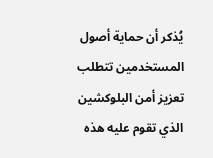يُذكر أن حماية أصول المستخدمين تتطلب تعزيز أمن البلوكشين الذي تقوم عليه هذه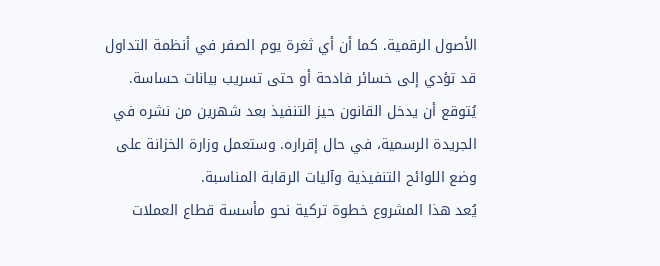الأصول الرقمية. كما أن أي ثغرة يوم الصفر في أنظمة التداول قد تؤدي إلى خسائر فادحة أو حتى تسريب بيانات حساسة.
يُتوقع أن يدخل القانون حيز التنفيذ بعد شهرين من نشره في الجريدة الرسمية، في حال إقراره. وستعمل وزارة الخزانة على وضع اللوائح التنفيذية وآليات الرقابة المناسبة.
يُعد هذا المشروع خطوة تركية نحو مأسسة قطاع العملات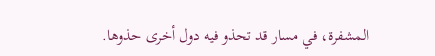المشفرة، في مسار قد تحذو فيه دول أخرى حذوها.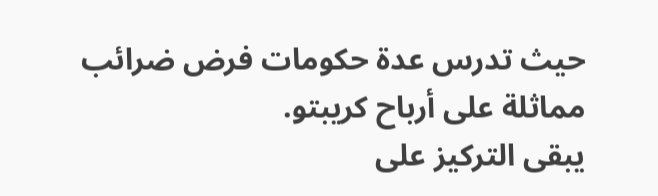حيث تدرس عدة حكومات فرض ضرائب مماثلة على أرباح كريبتو.
يبقى التركيز على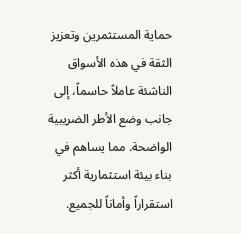حماية المستثمرين وتعزيز الثقة في هذه الأسواق الناشئة عاملاً حاسماً، إلى جانب وضع الأطر الضريبية الواضحة. مما يساهم في بناء بيئة استثمارية أكثر استقراراً وأماناً للجميع.